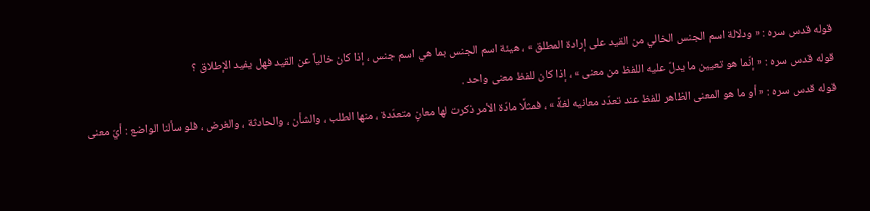قوله قدس سره : « ودلالة اسم الجنس الخالي من القيد على إرادة المطلق » ، هيئة اسم الجنس بما هي اسم جنس ، إذا كان خالياً عن القيد فهل يفيد الإطلاق ؟
قوله قدس سره : « إنّما هو تعيين ما يدلّ عليه اللفظ من معنى » ، إذا كان للفظ معنى واحد .
قوله قدس سره : « أو ما هو المعنى الظاهر للفظ عند تعدّد معانيه لغةً » ، فمثلًا مادّة الأمر ذكرت لها معانٍ متعدّدة ، منها الطلب ، والشأن ، والحادثة ، والغرض ، فلو سألنا الواضع : أيّ معنى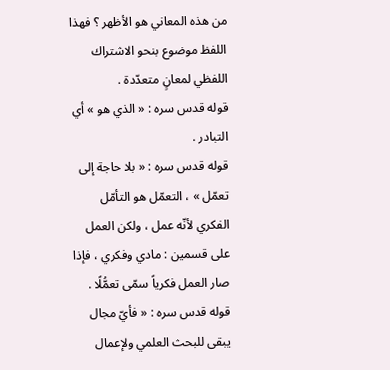من هذه المعاني هو الأظهر ؟ فهذا اللفظ موضوع بنحو الاشتراك اللفظي لمعانٍ متعدّدة .
قوله قدس سره : « الذي هو » أي التبادر .
قوله قدس سره : « بلا حاجة إلى تعمّل » ، التعمّل هو التأمّل الفكري لأنّه عمل ، ولكن العمل على قسمين : مادي وفكري ، فإذا صار العمل فكرياً سمّى تعمُّلًا .
قوله قدس سره : « فأيّ مجال يبقى للبحث العلمي ولإعمال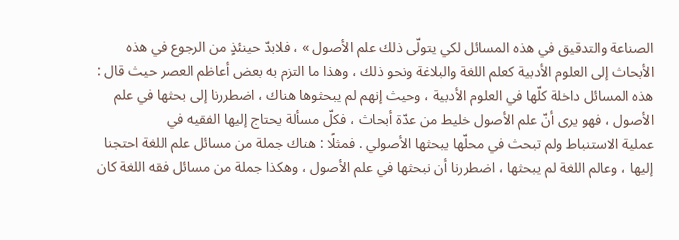الصناعة والتدقيق في هذه المسائل لكي يتولّى ذلك علم الأصول » ، فلابدّ حينئذٍ من الرجوع في هذه الأبحاث إلى العلوم الأدبية كعلم اللغة والبلاغة ونحو ذلك ، وهذا ما التزم به بعض أعاظم العصر حيث قال : هذه المسائل داخلة كلّها في العلوم الأدبية ، وحيث إنهم لم يبحثوها هناك ، اضطررنا إلى بحثها في علم الأصول ، فهو يرى أنّ علم الأصول خليط من عدّة أبحاث ، فكلّ مسألة يحتاج إليها الفقيه في
عملية الاستنباط ولم تبحث في محلّها يبحثها الأصولي . فمثلًا : هناك جملة من مسائل علم اللغة احتجنا إليها ، وعالم اللغة لم يبحثها ، اضطررنا أن نبحثها في علم الأصول ، وهكذا جملة من مسائل فقه اللغة كان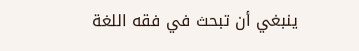ينبغي أن تبحث في فقه اللغة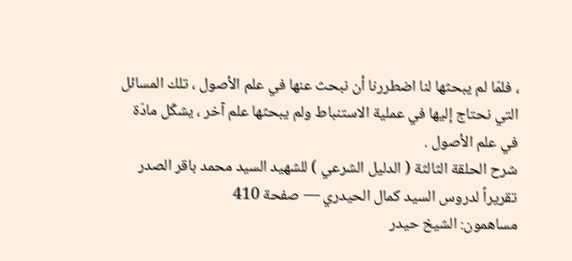، فلمّا لم يبحثها لنا اضطررنا أن نبحث عنها في علم الأصول ، تلك المسائل التي نحتاج إليها في عملية الاستنباط ولم يبحثها علم آخر ، يشكّل مادّة في علم الأصول .
شرح الحلقة الثالثة ( الدليل الشرعي ) للشهيد السيد محمد باقر الصدر تقريراً لدروس السيد كمال الحيدري — صفحة 410
مساهمون: الشيخ حيدر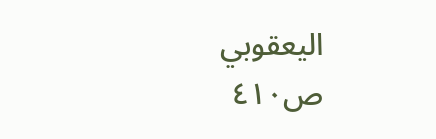اليعقوبي
ص٤١٠